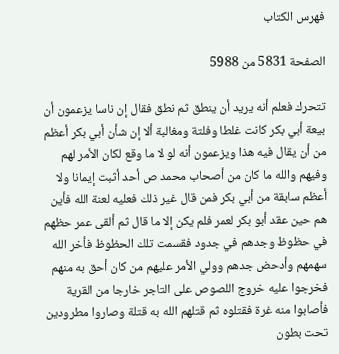فهرس الكتاب

الصفحة 5831 من 5988

تتحرك فعلم أنه يريد أن ينطق ثم نطق فقال إن ناسا يزعمون أن بيعة أبي بكر كانت غلطا وفلتة ومغالبة ألا إن شأن أبي بكر أعظم من أن يقال فيه هذا ويزعمون أنه لو لا ما وقع لكان الأمر لهم وفيهم والله ما كان من أصحاب محمد ص أحد أثبت إيمانا ولا أعظم سابقة من أبي بكر فمن قال غير ذلك فعليه لعنة الله فأين هم حين عقد أبو بكر لعمر فلم يكن إلا ما قال ثم ألقى عمر حظهم في حظوظ وجدهم في جدود فقسمت تلك الحظوظ فأخر الله سهمهم وأدحض جدهم وولي الأمر عليهم من كان أحق به منهم فخرجوا عليه خروج اللصوص على التاجر خارجا من القرية فأصابوا منه غرة فقتلوه ثم قتلهم الله به قتلة وصاروا مطرودين تحت بطون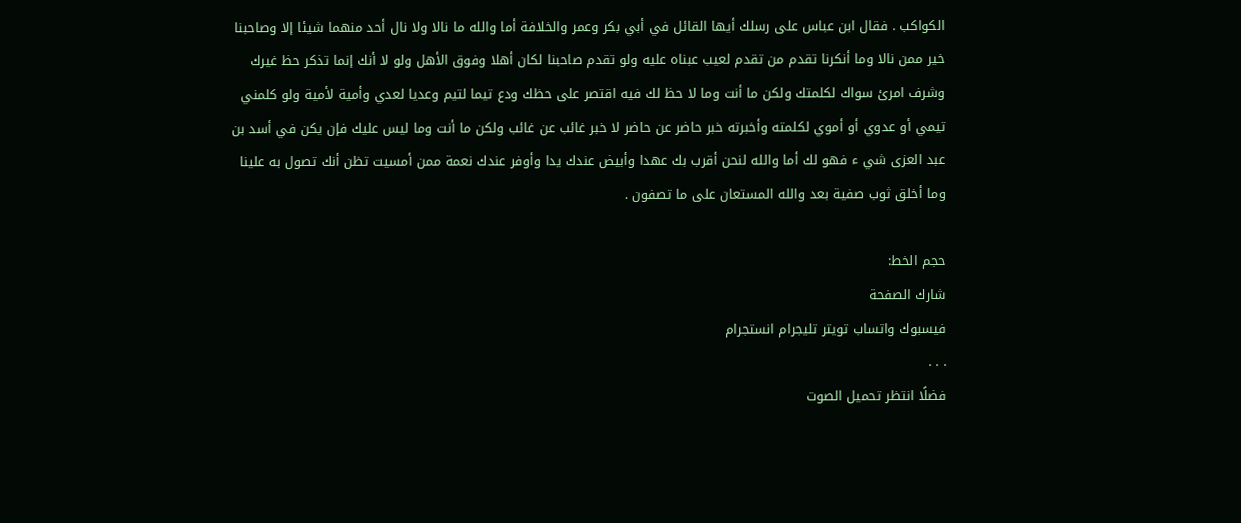الكواكب . فقال ابن عباس على رسلك أيها القائل في أبي بكر وعمر والخلافة أما والله ما نالا ولا نال أحد منهما شيئا إلا وصاحبنا خير ممن نالا وما أنكرنا تقدم من تقدم لعيب عبناه عليه ولو تقدم صاحبنا لكان أهلا وفوق الأهل ولو لا أنك إنما تذكر حظ غيرك وشرف امرئ سواك لكلمتك ولكن ما أنت وما لا حظ لك فيه اقتصر على حظك ودع تيما لتيم وعديا لعدي وأمية لأمية ولو كلمني تيمي أو عدوي أو أموي لكلمته وأخبرته خبر حاضر عن حاضر لا خبر غائب عن غائب ولكن ما أنت وما ليس عليك فإن يكن في أسد بن عبد العزى شي ء فهو لك أما والله لنحن أقرب بك عهدا وأبيض عندك يدا وأوفر عندك نعمة ممن أمسيت تظن أنك تصول به علينا وما أخلق ثوب صفية بعد والله المستعان على ما تصفون .

حجم الخط:
شارك الصفحة
فيسبوك واتساب تويتر تليجرام انستجرام
. . .
فضلًا انتظر تحميل الصوت